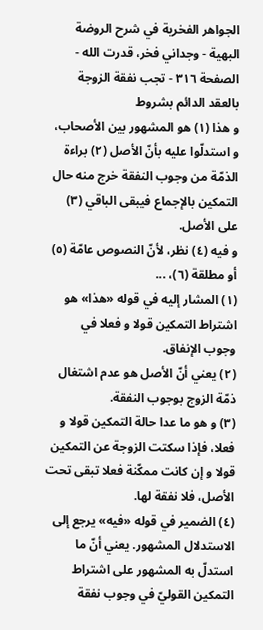الجواهر الفخرية في شرح الروضة البهية - وجداني فخر، قدرت الله - الصفحة ٣١٦ - تجب نفقة الزوجة بالعقد الدائم بشروط
و هذا (١) هو المشهور بين الأصحاب، و استدلّوا عليه بأنّ الأصل (٢) براءة الذمّة من وجوب النفقة خرج منه حال التمكين بالإجماع فيبقى الباقي (٣) على الأصل.
و فيه (٤) نظر، لأنّ النصوص عامّة (٥) أو مطلقة (٦)، ...
(١) المشار إليه في قوله «هذا» هو اشتراط التمكين قولا و فعلا في وجوب الإنفاق.
(٢) يعني أنّ الأصل هو عدم اشتغال ذمّة الزوج بوجوب النفقة.
(٣) و هو ما عدا حالة التمكين قولا و فعلا، فإذا سكتت الزوجة عن التمكين قولا و إن كانت ممكّنة فعلا تبقى تحت الأصل، فلا نفقة لها.
(٤) الضمير في قوله «فيه» يرجع إلى الاستدلال المشهور. يعني أنّ ما استدلّ به المشهور على اشتراط التمكين القوليّ في وجوب نفقة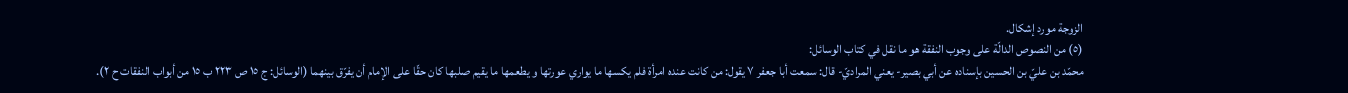الزوجة مورد إشكال.
(٥) من النصوص الدالّة على وجوب النفقة هو ما نقل في كتاب الوسائل:
محمّد بن عليّ بن الحسين بإسناده عن أبي بصير- يعني المراديّ- قال: سمعت أبا جعفر ٧ يقول: من كانت عنده امرأة فلم يكسها ما يواري عورتها و يطعمها ما يقيم صلبها كان حقّا على الإمام أن يفرّق بينهما (الوسائل: ج ١٥ ص ٢٢٣ ب ١٥ من أبواب النفقات ح ٢).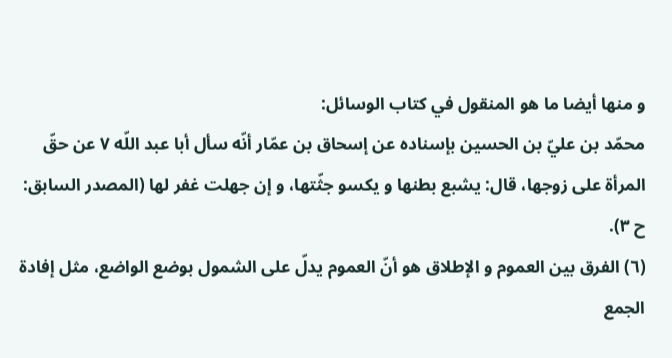و منها أيضا ما هو المنقول في كتاب الوسائل:
محمّد بن عليّ بن الحسين بإسناده عن إسحاق بن عمّار أنّه سأل أبا عبد اللّه ٧ عن حقّ المرأة على زوجها، قال: يشبع بطنها و يكسو جثّتها، و إن جهلت غفر لها (المصدر السابق: ح ٣).
(٦) الفرق بين العموم و الإطلاق هو أنّ العموم يدلّ على الشمول بوضع الواضع، مثل إفادة الجمع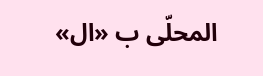المحلّى ب «ال»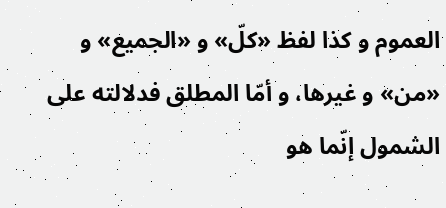العموم و كذا لفظ «كلّ» و «الجميع» و «من» و غيرها، و أمّا المطلق فدلالته على الشمول إنّما هو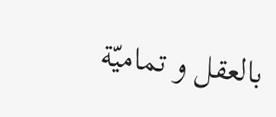بالعقل و تماميّة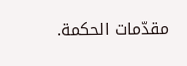مقدّمات الحكمة.